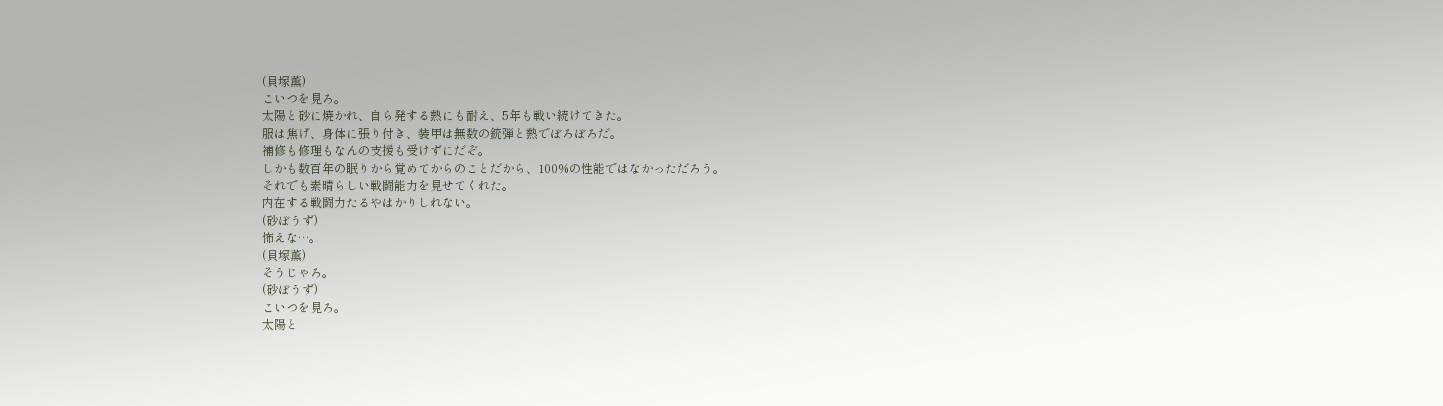(貝塚薫)
こいつを見ろ。
太陽と砂に焼かれ、自ら発する熱にも耐え、5年も戦い続けてきた。
服は焦げ、身体に張り付き、装甲は無数の銃弾と熱でぼろぼろだ。
補修も修理もなんの支援も受けずにだぞ。
しかも数百年の眠りから覚めてからのことだから、100%の性能ではなかっただろう。
それでも素晴らしい戦闘能力を見せてくれた。
内在する戦闘力たるやはかりしれない。
(砂ぼうず)
怖えな…。
(貝塚薫)
そうじゃろ。
(砂ぼうず)
こいつを見ろ。
太陽と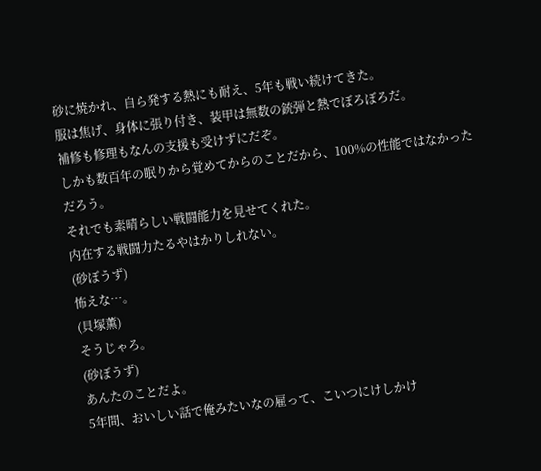砂に焼かれ、自ら発する熱にも耐え、5年も戦い続けてきた。
服は焦げ、身体に張り付き、装甲は無数の銃弾と熱でぼろぼろだ。
補修も修理もなんの支援も受けずにだぞ。
しかも数百年の眠りから覚めてからのことだから、100%の性能ではなかっただろう。
それでも素晴らしい戦闘能力を見せてくれた。
内在する戦闘力たるやはかりしれない。
(砂ぼうず)
怖えな…。
(貝塚薫)
そうじゃろ。
(砂ぼうず)
あんたのことだよ。
5年間、おいしい話で俺みたいなの雇って、こいつにけしかけ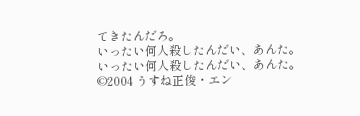てきたんだろ。
いったい何人殺したんだい、あんた。
いったい何人殺したんだい、あんた。
©2004 うすね正俊・エン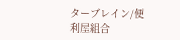ターブレイン/便利屋組合